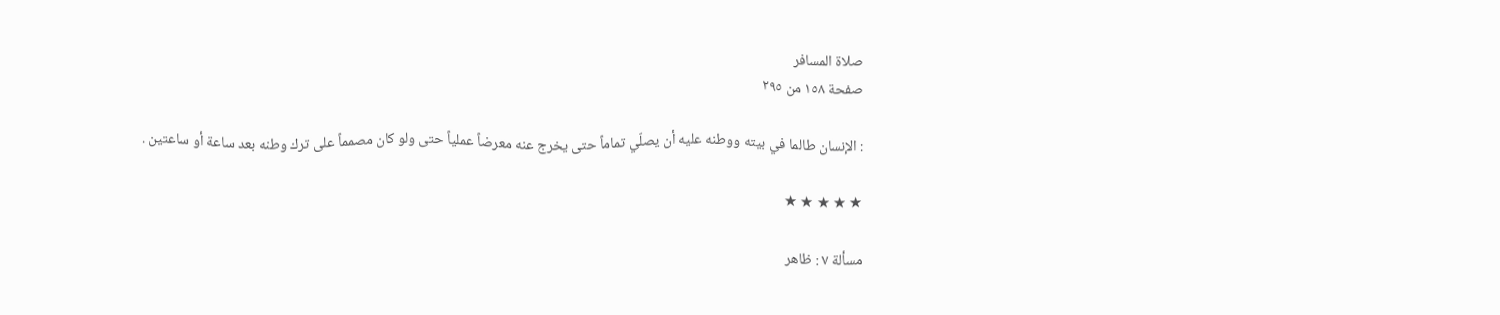صلاة المسافر
صفحة ١٥٨ من ٢٩٥

: الإنسان طالما في بيته ووطنه عليه أن يصلّي تماماً حتى يخرج عنه معرضاً عملياً حتى ولو كان مصمماً على ترك وطنه بعد ساعة أو ساعتين .

★ ★ ★ ★ ★

مسألة ٧ : ظاهر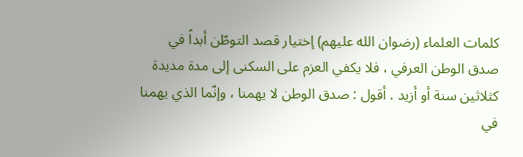كلمات العلماء (رضوان الله عليهم) إختيار قصد التوطّن أبداً في صدق الوطن العرفي ، فلا يكفي العزم على السكنى إلى مدة مديدة كثلاثين سنة أو أزيد . أقول : صدق الوطن لا يهمنا ، وإنّما الذي يهمنا في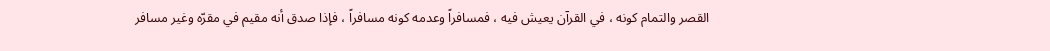القصر والتمام كونه ، في القرآن يعيش فيه ، فمسافراً وعدمه كونه مسافراً ، فإذا صدق أنه مقيم في مقرّه وغير مسافر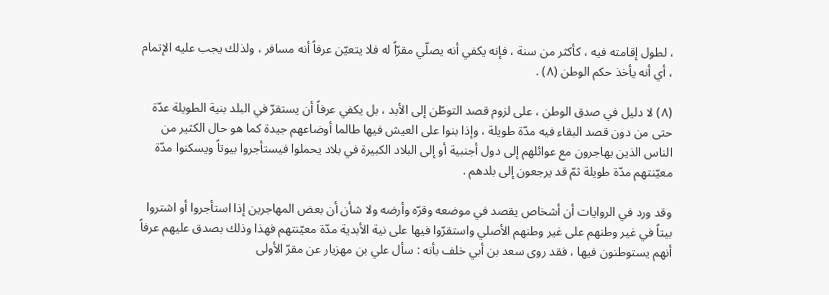، لطول إقامته فيه ، كأكثر من سنة ، فإنه يكفي أنه يصلّي مقرّاً له فلا يتعيّن عرفاً أنه مسافر ، ولذلك يجب عليه الإتمام ، أي أنه يأخذ حكم الوطن (٨) .

(٨) لا دليل في صدق الوطن ، على لزوم قصد التوطّن إلى الأبد ، بل يكفي عرفاً أن يستقرّ في البلد بنية الطويلة عدّة حتى من دون قصد البقاء فيه مدّة طويلة ، وإذا بنوا على العيش فيها طالما أوضاعهم جيدة كما هو حال الكثير من الناس الذين يهاجرون مع عوائلهم إلى دول أجنبية أو إلى البلاد الكبيرة في بلاد يحملوا فيستأجروا بيوتاً ويسكنوا مدّة معيّنتهم مدّة طويلة ثمّ قد يرجعون إلى بلدهم .

وقد ورد في الروايات أن أشخاص يقصد في موضعه وقرّه وأرضه ولا شأن أن بعض المهاجرين إذا استأجروا أو اشتروا بيتاً في غير وطنهم على غير وطنهم الأصلي واستقرّوا فيها على نية الأبدية مدّة معيّنتهم فهذا وذلك بصدق عليهم عرفاً أنهم يستوطنون فيها ، فقد روى سعد بن أبي خلف بأنه : سأل علي بن مهزيار عن مقرّ الأولى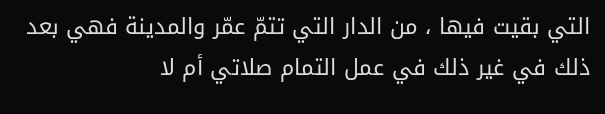التي بقيت فيها ، من الدار التي تتمّ عمّر والمدينة فهي بعد ذلك في غير ذلك في عمل التمام صلاتي أم لا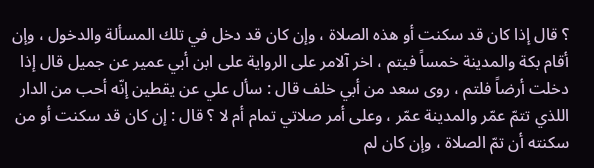؟ قال إذا كان قد سكنت أو هذه الصلاة ، وإن كان قد دخل في تلك المسألة والدخول ، وإن أقام بكة والمدينة خمساً فيتم ، اخر آلامر على الرواية على ابن أبي عمير عن جميل قال إذا دخلت أرضاً فلتم ، روى سعد من أبي خلف قال : سأل علي عن يقطين إنّه أحب من الدار اللذي تتمّ عمّر والمدينة عمّر ، وعلى أمر صلاتي تمام أم لا ؟ قال : إن كان قد سكنت أو من سكنته أن تمّ الصلاة ، وإن كان لم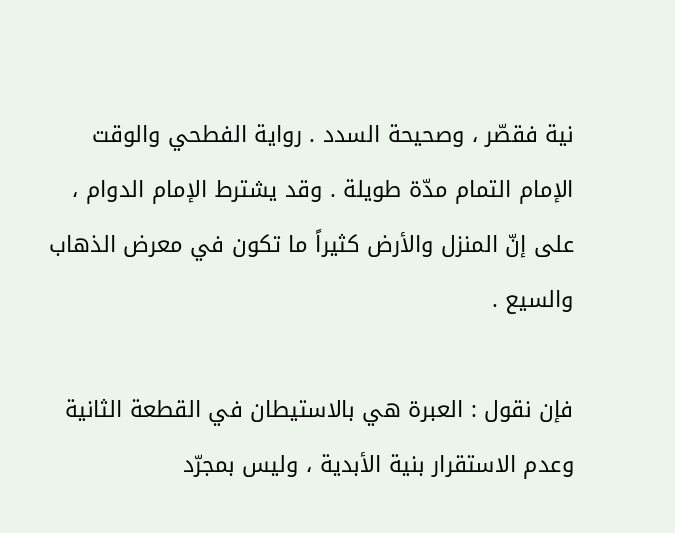نية فقصّر ، وصحيحة السدد . رواية الفطحي والوقت الإمام التمام مدّة طويلة . وقد يشترط الإمام الدوام ، على إنّ المنزل والأرض كثيراً ما تكون في معرض الذهاب والسيع .

فإن نقول : العبرة هي بالاستيطان في القطعة الثانية وعدم الاستقرار بنية الأبدية ، وليس بمجرّد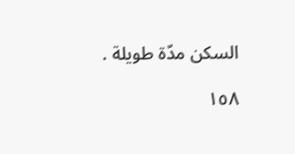السكن مدّة طويلة .

١٥٨